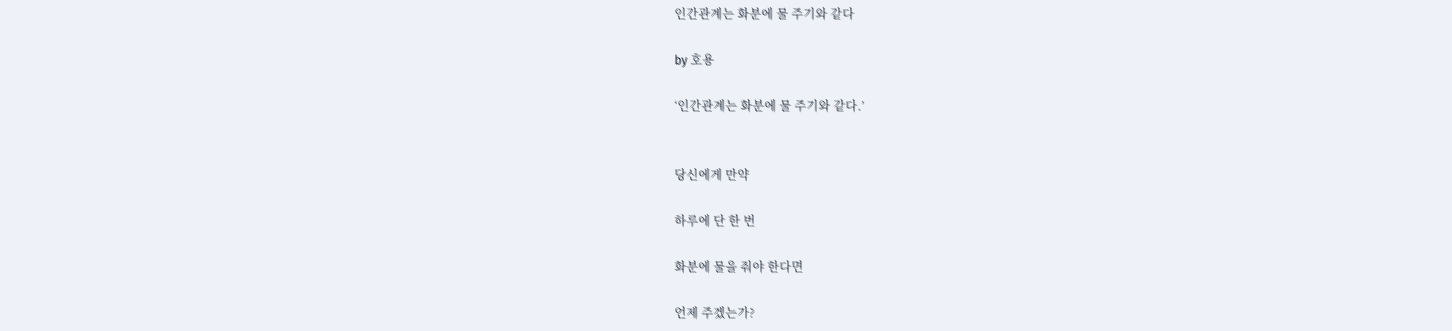인간관계는 화분에 물 주기와 같다

by 호용

‘인간관계는 화분에 물 주기와 같다.’


당신에게 만약

하루에 단 한 번

화분에 물을 줘야 한다면

언제 주겠는가?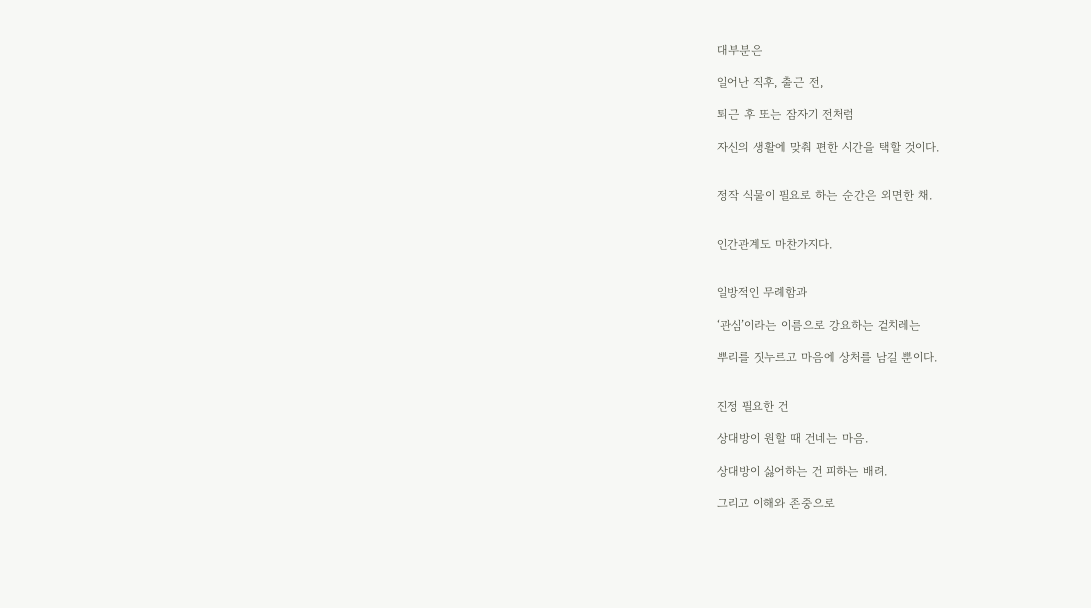대부분은

일어난 직후, 출근 전,

퇴근 후 또는 잠자기 전처럼

자신의 생활에 맞춰 편한 시간을 택할 것이다.


정작 식물이 필요로 하는 순간은 외면한 채.


인간관계도 마찬가지다.


일방적인 무례함과

‘관심’이라는 이름으로 강요하는 겉치레는

뿌리를 짓누르고 마음에 상처를 남길 뿐이다.


진정 필요한 건

상대방이 원할 때 건네는 마음.

상대방이 싫어하는 건 피하는 배려.

그리고 이해와 존중으로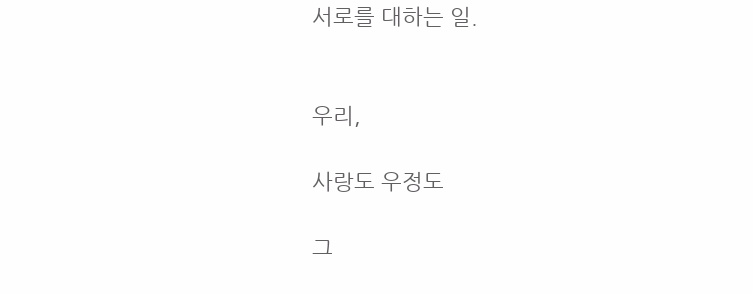서로를 대하는 일.


우리,

사랑도 우정도

그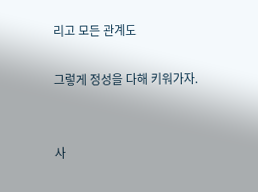리고 모든 관계도

그렇게 정성을 다해 키워가자.


사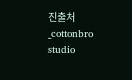진출처_cottonbro studio